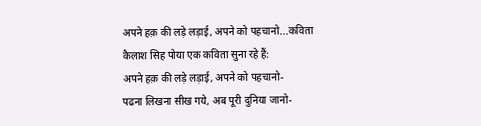अपने हक़ की लड़े लड़ाई, अपने को पहचानो...कविता
कैलाश सिह पोया एक कविता सुना रहे हैं:
अपने हक़ की लड़े लड़ाई, अपने को पहचानो-
पढना लिखना सीख गये, अब पूरी दुनिया जानो-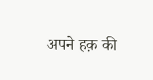अपने हक़ की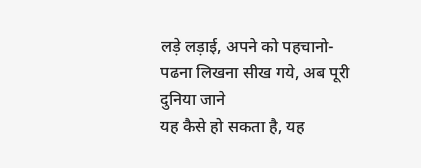लड़े लड़ाई, अपने को पहचानो-
पढना लिखना सीख गये, अब पूरी दुनिया जाने
यह कैसे हो सकता है, यह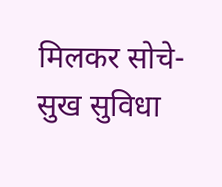मिलकर सोचे-
सुख सुविधा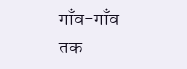गाँव-गाँव तक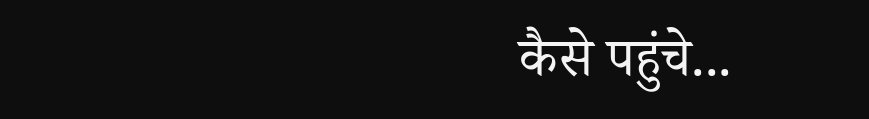कैसे पहुंचे...